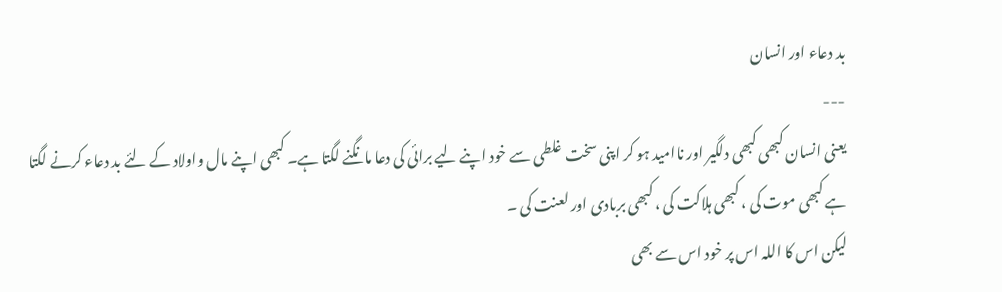بد دعاء اور انسان
---
یعنی انسان کبھی کبھی دلگیر اور ناامید ہو کر اپنی سخت غلطی سے خود اپنے لیے برائی کی دعا مانگنے لگتا ہے۔ کبھی اپنے مال واولاد کے لئے بد دعاء کرنے لگتا ہے کبھی موت کی ، کبھی ہلاکت کی ، کبھی بربادی اور لعنت کی ۔
لیکن اس کا اللہ اس پر خود اس سے بھی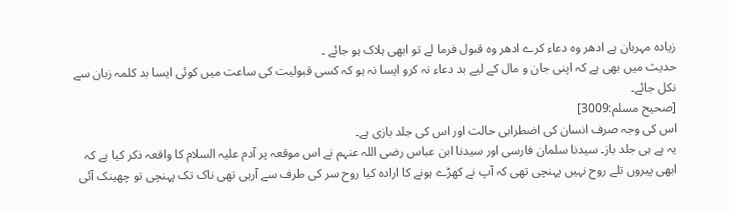زیادہ مہربان ہے ادھر وہ دعاء کرے ادھر وہ قبول فرما لے تو ابھی ہلاک ہو جائے ۔
حدیث میں بھی ہے کہ اپنی جان و مال کے لیے بد دعاء نہ کرو ایسا نہ ہو کہ کسی قبولیت کی ساعت میں کوئی ایسا بد کلمہ زبان سے نکل جائے۔
[صحیح مسلم:3009]
اس کی وجہ صرف انسان کی اضطرابی حالت اور اس کی جلد بازی ہے۔
یہ ہے ہی جلد باز۔ سیدنا سلمان فارسی اور سیدنا ابن عباس رضی اللہ عنہم نے اس موقعہ پر آدم علیہ السلام کا واقعہ ذکر کیا ہے کہ ابھی پیروں تلے روح نہیں پہنچی تھی کہ آپ نے کھڑے ہونے کا ارادہ کیا روح سر کی طرف سے آرہی تھی ناک تک پہنچی تو چھینک آئی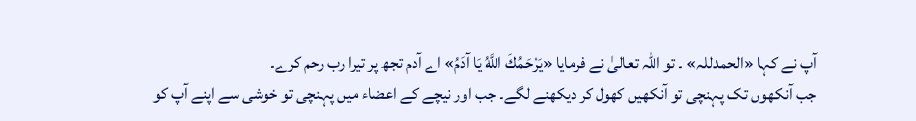آپ نے کہا «الحمدللہ» ۔ تو اللہ تعالیٰ نے فرمایا «يَرْحَمُكَ اللَّهُ يَا آدَمُ» اے آدم تجھ پر تیرا رب رحم کرے۔
جب آنکھوں تک پہنچی تو آنکھیں کھول کر دیکھنے لگے۔ جب اور نیچے کے اعضاء میں پہنچی تو خوشی سے اپنے آپ کو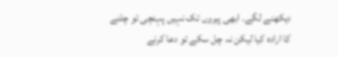دیکھنے لگے۔ ابھی پیروں تک نہیں پہنچی تو چلنے کا ارادہ کیا لیکن نہ چل سکے تو دعا کرنے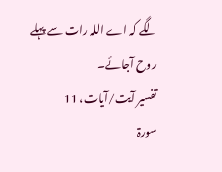لگے کہ اے اللہ رات سے پہلے روح آجائے۔
تفسیر آیت/آیات، 11
سورۃ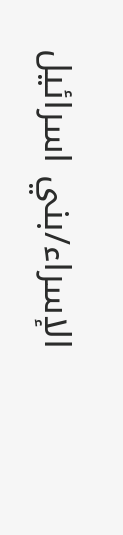الإسراء/بني اسرائيل